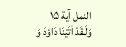النمل آية ۱۵
وَلَـقَدْ اٰتَيْنَا دَاوٗدَ وَ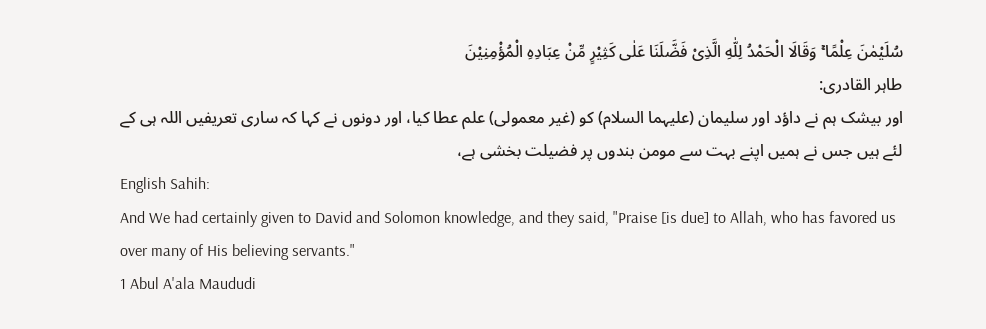سُلَيْمٰنَ عِلْمًا ۚ وَقَالَا الْحَمْدُ لِلّٰهِ الَّذِىْ فَضَّلَنَا عَلٰى كَثِيْرٍ مِّنْ عِبَادِهِ الْمُؤْمِنِيْنَ
طاہر القادری:
اور بیشک ہم نے داؤد اور سلیمان (علیہما السلام) کو (غیر معمولی) علم عطا کیا، اور دونوں نے کہا کہ ساری تعریفیں اللہ ہی کے لئے ہیں جس نے ہمیں اپنے بہت سے مومن بندوں پر فضیلت بخشی ہے،
English Sahih:
And We had certainly given to David and Solomon knowledge, and they said, "Praise [is due] to Allah, who has favored us over many of His believing servants."
1 Abul A'ala Maududi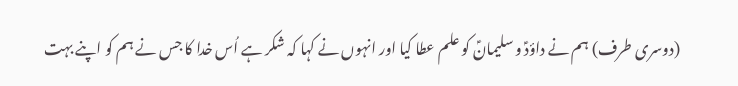(دوسری طرف) ہم نے داؤدؑ و سلیمانؑ کو علم عطا کیا اور انہوں نے کہا کہ شکر ہے اُس خدا کا جس نے ہم کو اپنے بہت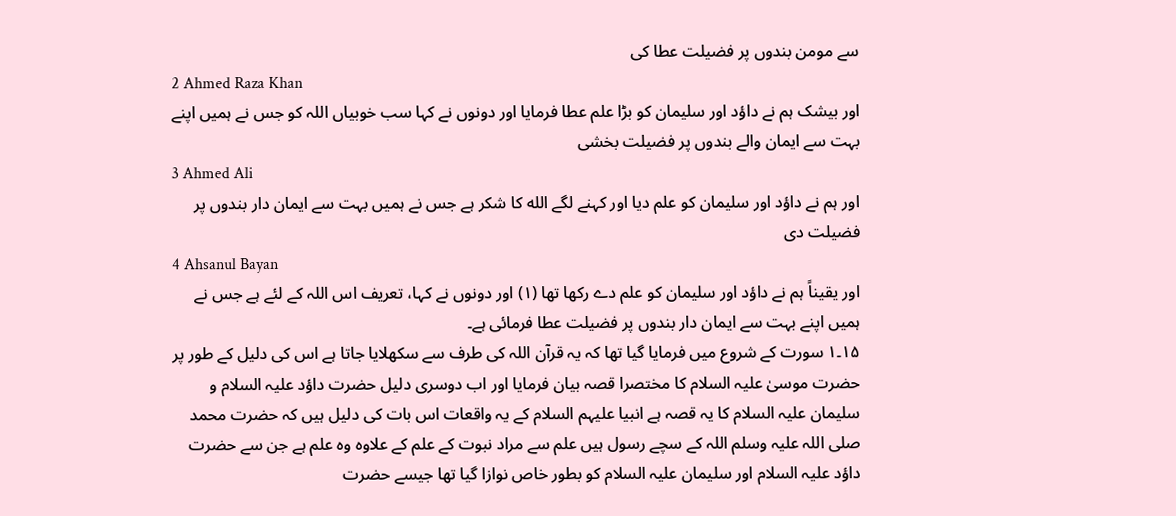سے مومن بندوں پر فضیلت عطا کی
2 Ahmed Raza Khan
اور بیشک ہم نے داؤد اور سلیمان کو بڑا علم عطا فرمایا اور دونوں نے کہا سب خوبیاں اللہ کو جس نے ہمیں اپنے بہت سے ایمان والے بندوں پر فضیلت بخشی
3 Ahmed Ali
اور ہم نے داؤد اور سلیمان کو علم دیا اور کہنے لگے الله کا شکر ہے جس نے ہمیں بہت سے ایمان دار بندوں پر فضیلت دی
4 Ahsanul Bayan
اور یقیناً ہم نے داؤد اور سلیمان کو علم دے رکھا تھا (۱) اور دونوں نے کہا، تعریف اس اللہ کے لئے ہے جس نے ہمیں اپنے بہت سے ایمان دار بندوں پر فضیلت عطا فرمائی ہے۔
۱۵۔۱ سورت کے شروع میں فرمایا گیا تھا کہ یہ قرآن اللہ کی طرف سے سکھلایا جاتا ہے اس کی دلیل کے طور پر حضرت موسیٰ علیہ السلام کا مختصرا قصہ بیان فرمایا اور اب دوسری دلیل حضرت داؤد علیہ السلام و سلیمان علیہ السلام کا یہ قصہ ہے انبیا علیہم السلام کے یہ واقعات اس بات کی دلیل ہیں کہ حضرت محمد صلی اللہ علیہ وسلم اللہ کے سچے رسول ہیں علم سے مراد نبوت کے علم کے علاوہ وہ علم ہے جن سے حضرت داؤد علیہ السلام اور سلیمان علیہ السلام کو بطور خاص نوازا گیا تھا جیسے حضرت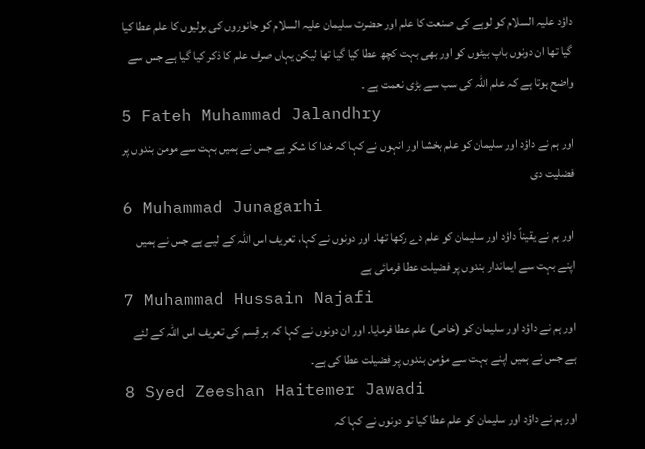داؤد علیہ السلام کو لوہے کی صنعت کا علم اور حضرت سلیمان علیہ السلام کو جانوروں کی بولیوں کا علم عطا کیا گیا تھا ان دونوں باپ بیٹوں کو اور بھی بہت کچھ عطا کیا گیا تھا لیکن یہاں صرف علم کا ذکر کیا گیا ہے جس سے واضح ہوتا ہے کہ علم اللہ کی سب سے بڑی نعمت ہے ۔
5 Fateh Muhammad Jalandhry
اور ہم نے داؤد اور سلیمان کو علم بخشا اور انہوں نے کہا کہ خدا کا شکر ہے جس نے ہمیں بہت سے مومن بندوں پر فضلیت دی
6 Muhammad Junagarhi
اور ہم نے یقیناً داؤد اور سلیمان کو علم دے رکھا تھا۔ اور دونوں نے کہا، تعریف اس اللہ کے لیے ہے جس نے ہمیں اپنے بہت سے ایماندار بندوں پر فضیلت عطا فرمائی ہے
7 Muhammad Hussain Najafi
اور ہم نے داؤد اور سلیمان کو (خاص) علم عطا فرمایا۔ اور ان دونوں نے کہا کہ ہر قِسم کی تعریف اس اللہ کے لئے ہے جس نے ہمیں اپنے بہت سے مؤمن بندوں پر فضیلت عطا کی ہے۔
8 Syed Zeeshan Haitemer Jawadi
اور ہم نے داؤد اور سلیمان کو علم عطا کیا تو دونوں نے کہا کہ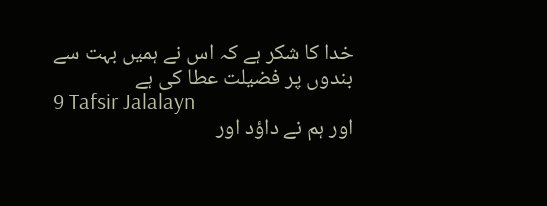خدا کا شکر ہے کہ اس نے ہمیں بہت سے بندوں پر فضیلت عطا کی ہے
9 Tafsir Jalalayn
اور ہم نے داؤد اور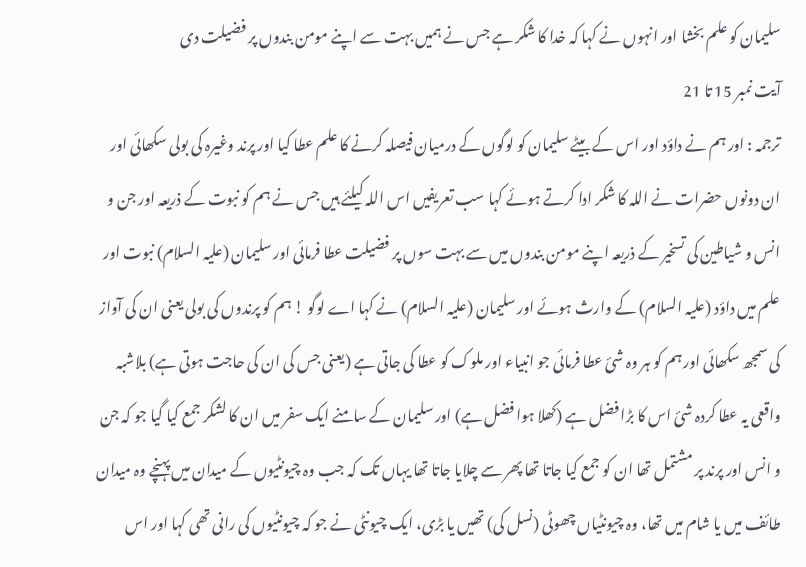سلیمان کو علم بخشا اور انہوں نے کہا کہ خدا کا شکر ہے جس نے ہمیں بہت سے اپنے مومن بندوں پر فضیلت دی
آیت نمبر 15 تا 21
ترجمہ : اور ہم نے داؤد اور اس کے بیٹے سلیمان کو لوگوں کے درمیان فیصلہ کرنے کا علم عطا کیا اور پرند وغیرہ کی بولی سکھائی اور ان دونوں حضرات نے اللہ کا شکر ادا کرتے ہوئے کہا سب تعریفیں اس اللہ کیلئے ہیں جس نے ہم کو نبوت کے ذریعہ اور جن و انس و شیاطین کی تسخیر کے ذریعہ اپنے مومن بندوں میں سے بہت سوں پر فضیلت عطا فرمائی اور سلیمان (علیہ السلام) نبوت اور علم میں داؤد (علیہ السلام) کے وارث ہوئے اور سلیمان (علیہ السلام) نے کہا اے لوگو ! ہم کو پرندوں کی بولی یعنی ان کی آواز کی سمجھ سکھائی اور ہم کو ہر وہ شئ عطا فرمائی جو انبیاء اور ملوک کو عطا کی جاتی ہے (یعنی جس کی ان کی حاجت ہوتی ہے) بلاشبہ واقعی یہ عطا کردہ شئ اس کا بڑا فضل ہے (کھلا ہوا فضل ہے) اور سلیمان کے سامنے ایک سفر میں ان کا لشکر جمع کیا گیا جو کہ جن و انس اور پرند پر مشتمل تھا ان کو جمع کیا جاتا تھا پھر سے چلایا جاتا تھا یہاں تک کہ جب وہ چیونٹیوں کے میدان میں پہنچے وہ میدان طائف میں یا شام میں تھا، وہ چیونٹیاں چھوٹی (نسل کی) تھیں یا بڑی، ایک چیونٹی نے جو کہ چیونٹیوں کی رانی تھی کہا اور اس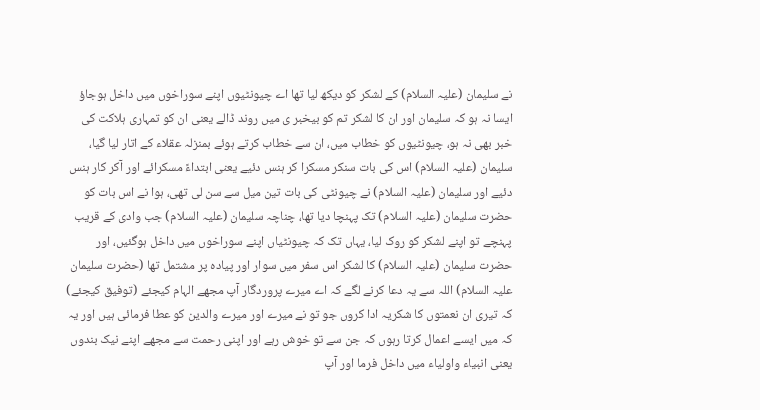نے سلیمان (علیہ السلام) کے لشکر کو دیکھ لیا تھا اے چیونٹیوں اپنے سوراخوں میں داخل ہوجاؤ ایسا نہ ہو کہ سلیمان اور ان کا لشکر تم کو بیخبر ی میں روند ڈالے یعنی ان کو تمہاری ہلاکت کی خبر بھی نہ ہو، چیونٹیوں کو خطاب میں، ان سے خطاب کرتے ہوئے بمنزلہ عقلاء کے اتار لیا گیا، سلیمان (علیہ السلام) اس کی بات سنکر مسکرا کر ہنس دئیے یعنی ابتداءً مسکرائے اور آکر کار ہنس دئیے اور سلیمان (علیہ السلام) نے چیونٹی کی بات تین میل سے سن لی تھی، ہوا نے اس بات کو حضرت سلیمان (علیہ السلام) تک پہنچا دیا تھا، چناچہ سلیمان (علیہ السلام) جب وادی کے قریب پہنچے تو اپنے لشکر کو روک لیا، یہاں تک کہ چیونٹیاں اپنے سوراخوں میں داخل ہوگئیں، اور حضرت سلیمان (علیہ السلام) کا لشکر اس سفر میں سوار اور پیادہ پر مشتمل تھا (حضرت سلیمان علیہ السلام) اللہ سے یہ دعا کرنے لگے کہ اے میرے پروردگار آپ مجھے الہام کیجئے (توفیق کیجئے) کہ تیری ان نعمتوں کا شکریہ ادا کروں جو تو نے میرے اور میرے والدین کو عطا فرمائی ہیں اور یہ کہ میں ایسے اعمال کرتا رہوں کہ جن سے تو خوش رہے اور اپنی رحمت سے مجھے اپنے نیک بندوں یعنی انبیاء واولیاء میں داخل فرما اور آپ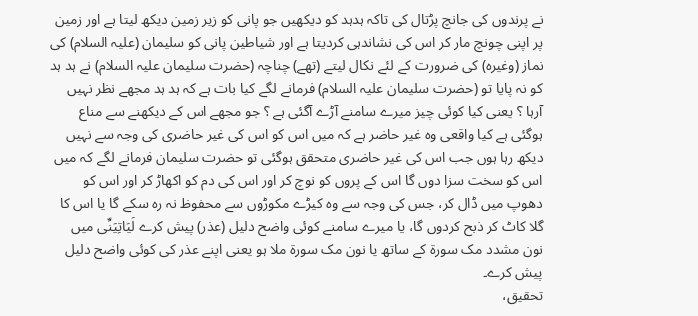نے پرندوں کی جانچ پڑتال کی تاکہ ہدہد کو دیکھیں جو پانی کو زیر زمین دیکھ لیتا ہے اور زمین پر اپنی چونچ مار کر اس کی نشاندہی کردیتا ہے اور شیاطین پانی کو سلیمان (علیہ السلام) کی نماز (وغیرہ) کی ضرورت کے لئے نکال لیتے (تھے) چناچہ (حضرت سلیمان علیہ السلام) نے ہد ہد کو نہ پایا تو (حضرت سلیمان علیہ السلام) فرمانے لگے کیا بات ہے کہ ہد ہد مجھے نظر نہیں آرہا ؟ یعنی کیا کوئی چیز میرے سامنے آڑے آگئی ہے ؟ جو مجھے اس کے دیکھنے سے مناع ہوگئی ہے کیا واقعی وہ غیر حاضر ہے کہ میں اس کو اس کی غیر حاضری کی وجہ سے نہیں دیکھ رہا ہوں جب اس کی غیر حاضری متحقق ہوگئی تو حضرت سلیمان فرمانے لگے کہ میں اس کو سخت سزا دوں گا اس کے پروں کو نوچ کر اور اس کی دم کو اکھاڑ کر اور اس کو دھوپ میں ڈال کر، جس کی وجہ سے وہ کیڑے مکوڑوں سے محفوظ نہ رہ سکے گا یا اس کا گلا کاٹ کر ذبح کردوں گا، یا میرے سامنے کوئی واضح دلیل (عذر) پیش کرے لَیَاتِیَنِّی میں نون مشدد مک سورة کے ساتھ یا نون مک سورة ملا ہو یعنی اپنے عذر کی کوئی واضح دلیل پیش کرے۔
تحقیق،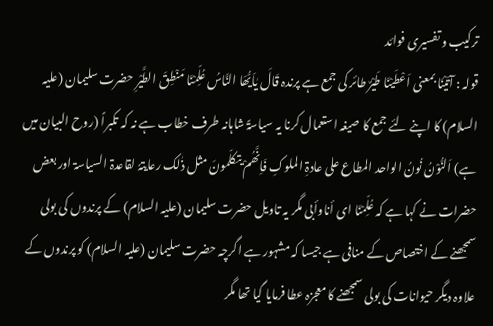ترکیب و تفسیری فوائد
قولہ : آتَیْنَا بمعنی اَعْطَیْنَا طَیْرٌ طائر کی جمع ہے پرندہ قَالَ یٰاَیُّھَا النَّاسُ عُلِّمْنَا مَنْطِقَ الطَّیْرِ حضرت سلیمان (علیہ السلام) کا اپنے لئے جمع کا صیغہ استعمال کرنا یہ سیاسۃً شاہانہ طرف خطاب ہے نہ کہ تکبراً (روح البیان میں ہے) اَلنُّوْنُ نُونُ الواحد المطاع علی عادۃِ الملوکِ فَاِنَّھُمْ یتکلّمونَ مثل ذٰلک رعایتہٗ لقاعدۃ السیاسۃ اور بعض حضرات نے کہا ہے کہ عُلِّمْنَا ای أناوأبی مگر یہ تاویل حضرت سلیمان (علیہ السلام) کے پرندوں کی بولی سمجھنے کے اختصاص کے منافی ہے جیسا کہ مشہور ہے اگرچہ حضرت سلیمان (علیہ السلام) کو پرندوں کے علاوہ دیگر حیوانات کی بولی سمجھنے کا معجزہ عطا فرمایا گیا تھا مگر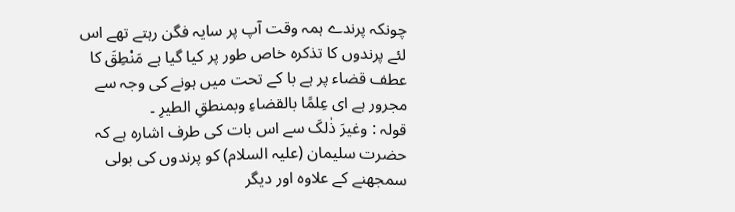چونکہ پرندے ہمہ وقت آپ پر سایہ فگن رہتے تھے اس لئے پرندوں کا تذکرہ خاص طور پر کیا گیا ہے مَنْطِقَ کا عطف قضاء پر ہے با کے تحت میں ہونے کی وجہ سے مجرور ہے ای عِلمًا بالقضاءِ وبمنطقِ الطیرِ ۔
قولہ : وغیرَ ذٰلکَ سے اس بات کی طرف اشارہ ہے کہ حضرت سلیمان (علیہ السلام) کو پرندوں کی بولی سمجھنے کے علاوہ اور دیگر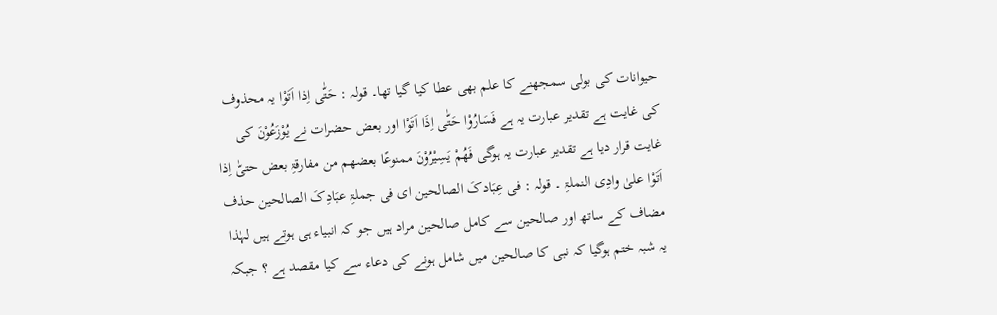حیوانات کی بولی سمجھنے کا علم بھی عطا کیا گیا تھا۔ قولہ : حَتّٰی اِذا اَتَوْا یہ محذوف کی غایت ہے تقدیر عبارت یہ ہے فَسَارُوْا حَتّٰی اِذَا اَتَوْا اور بعض حضرات نے یُوْزَعُوْنَ کی غایت قرار دیا ہے تقدیر عبارت یہ ہوگی فَھُمْ یَسِیْرُوْنَ ممنوعًا بعضھم من مفارقۃِ بعض حتیّٰ اِذا اَتَوْا علیٰ وادِی النملۃِ ۔ قولہ : فی عِبَادکَ الصالحین ای فی جملۃِ عبَادِکَ الصالحین حذف مضاف کے ساتھ اور صالحین سے کامل صالحین مراد ہیں جو کہ انبیاء ہی ہوتے ہیں لہٰذا یہ شبہ ختم ہوگیا کہ نبی کا صالحین میں شامل ہونے کی دعاء سے کیا مقصد ہے ؟ جبکہ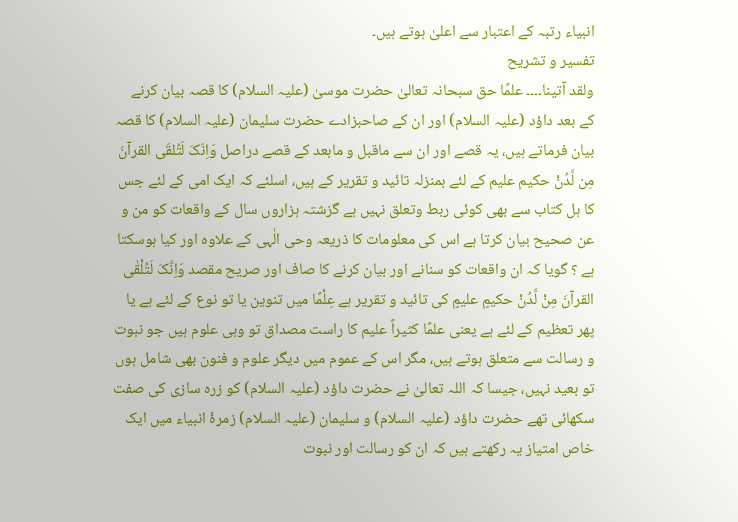انبیاء رتبہ کے اعتبار سے اعلیٰ ہوتے ہیں۔
تفسیر و تشریح
ولقد آتینا۔۔۔۔ علمًا حق سبحانہ تعالیٰ حضرت موسیٰ (علیہ السلام) کا قصہ بیان کرنے کے بعد داؤد (علیہ السلام) اور ان کے صاحبزادے حضرت سلیمان (علیہ السلام) کا قصہ بیان فرماتے ہیں، یہ قصے اور ان سے ماقبل و مابعد کے قصے دراصل وَاِنّکَ لَتُلقَی القرآنَ مِن لَّدُنْ حکیم علیم کے لئے بمنزلہ تائید و تقریر کے ہیں، اسلئے کہ ایک امی کے لئے جس کا ہل کتاب سے بھی کوئی ربط وتعلق نہیں ہے گزشتہ ہزاروں سال کے واقعات کو من و عن صحیح بیان کرتا ہے اس کی معلومات کا ذریعہ وحی الٰہی کے علاوہ اور کیا ہوسکتا ہے ؟ گویا کہ ان واقعات کو سنانے اور بیان کرنے کا صاف اور صریح مقصد وَاِنَّکَ لَتُلْقٰی القرآنَ مِنْ لَّدُنْ حکیمٍ علیمٍ کی تائید و تقریر ہے عِلْمًا میں تنوین یا تو نوع کے لئے ہے یا پھر تعظیم کے لئے ہے یعنی علمًا کثیراً علیم کا راست مصداق تو وہی علوم ہیں جو نبوت و رسالت سے متعلق ہوتے ہیں، مگر اس کے عموم میں دیگر علوم و فنون بھی شامل ہوں تو بعید نہیں، جیسا کہ اللہ تعالیٰ نے حضرت داؤد (علیہ السلام) کو زرہ سازی کی صفت سکھائی تھے حضرت داؤد (علیہ السلام) و سلیمان (علیہ السلام) زمرۂ انبیاء میں ایک خاص امتیاز یہ رکھتے ہیں کہ ان کو رسالت اور نبوت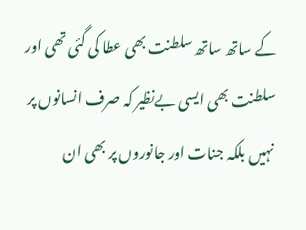کے ساتھ ساتھ سلطنت بھی عطا کی گئی تھی اور سلطنت بھی ایسی بےنظیر کہ صرف انسانوں پر نہیں بلکہ جنات اور جانوروں پر بھی ان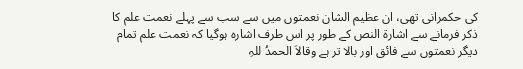کی حکمرانی تھی، ان عظیم الشان نعمتوں میں سے سب سے پہلے نعمت علم کا ذکر فرمانے سے اشارۃ النص کے طور پر اس طرف اشارہ ہوگیا کہ نعمت علم تمام دیگر نعمتوں سے فائق اور بالا تر ہے وقالاَ الحمدُ للہِ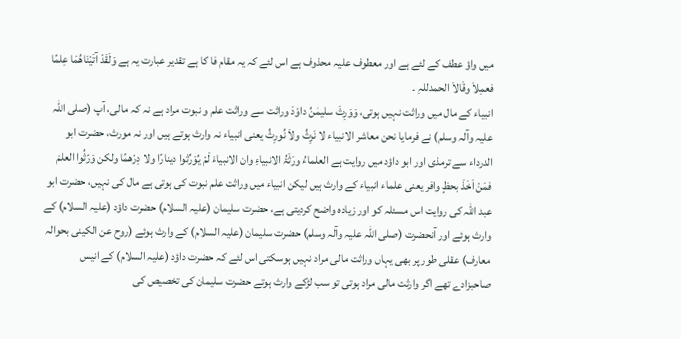میں واؤ عطف کے لئے ہے اور معطوف علیہ محذوف ہے اس لئے کہ یہ مقام فا کا ہے تقدیر عبارت یہ ہے وَلَقَدْ آتَیْنَاھُمَا عِلمًا فعمِلاَ وقَالاَ الحمدللہِ ۔
انبیاء کے مال میں وراثت نہیں ہوتی، وَوَرِثَ سلیمٰنُ داوٗدَ وراثت سے وراثت علم و نبوت مراد ہے نہ کہ مالی، آپ (صلی اللہ علیہ وآلہ وسلم) نے فرمایا نحن معاشر الانبیاء لا نَرِثُ ولاَ نُورِثُ یعنی انبیاء نہ وارث ہوتے ہیں اور نہ مورث، حضرت ابو الدرداء سے ترمذی اور ابو داؤد میں روایت ہے العلماءُ ورَثَۃُ الانبیاءِ وان الانبیاءَ لَمْ یُوَرِّثوا دینارًا ولا دِرْھمًا ولکن وَرّثُوا العلمَ فمَنْ اَخَذَ بحظٍ وافر یعنی علماء انبیاء کے وارث ہیں لیکن انبیاء میں وراثت علم نبوت کی ہوتی ہے مال کی نہیں، حضرت ابو عبد اللہ کی روایت اس مسئلہ کو اور زیادہ واضح کردیتی ہے، حضرت سلیمان (علیہ السلام) حضرت داؤد (علیہ السلام) کے وارث ہوئے اور آنحضرت (صلی اللہ علیہ وآلہ وسلم) حضرت سلیمان (علیہ السلام) کے وارث ہوئے (روح عن الکینی بحوالہ معارف) عقلی طور پر بھی یہاں وراثت مالی مراد نہیں ہوسکتی اس لئے کہ حضرت داؤد (علیہ السلام) کے انیس صاحبزادے تھے اگر وارثت مالی مراد ہوتی تو سب لڑکے وارث ہوتے حضرت سلیمان کی تخصیص کی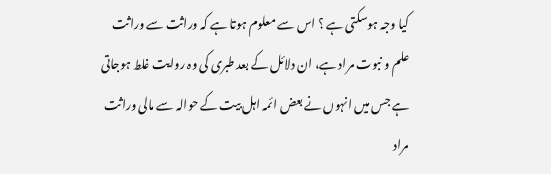کیا وجہ ہوسکتی ہے ؟ اس سے معلوم ہوتا ہے کہ وراثت سے وراثت علم و نبوت مراد ہے، ان دلائل کے بعد طبری کی وہ روایت غلط ہوجاتی ہے جس میں انہوں نے بعض ائمہ اہل بیت کے حوالہ سے مالی وراثت مراد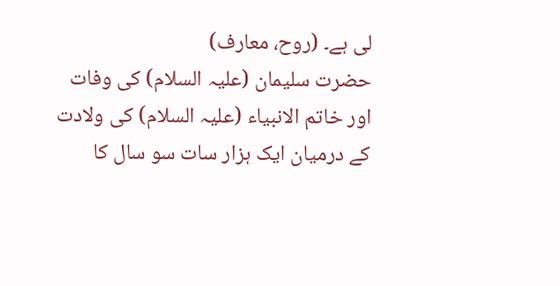لی ہے۔ (روح، معارف)
حضرت سلیمان (علیہ السلام) کی وفات اور خاتم الانبیاء (علیہ السلام) کی ولادت کے درمیان ایک ہزار سات سو سال کا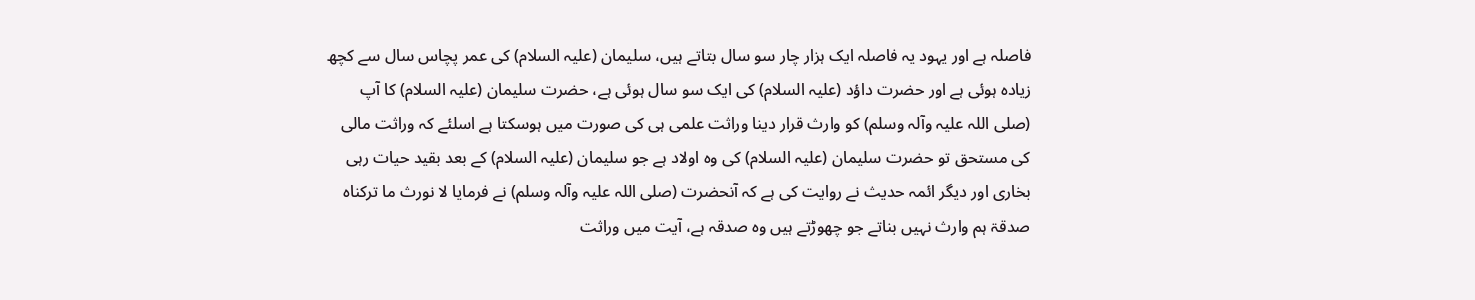فاصلہ ہے اور یہود یہ فاصلہ ایک ہزار چار سو سال بتاتے ہیں، سلیمان (علیہ السلام) کی عمر پچاس سال سے کچھ زیادہ ہوئی ہے اور حضرت داؤد (علیہ السلام) کی ایک سو سال ہوئی ہے، حضرت سلیمان (علیہ السلام) کا آپ (صلی اللہ علیہ وآلہ وسلم) کو وارث قرار دینا وراثت علمی ہی کی صورت میں ہوسکتا ہے اسلئے کہ وراثت مالی کی مستحق تو حضرت سلیمان (علیہ السلام) کی وہ اولاد ہے جو سلیمان (علیہ السلام) کے بعد بقید حیات رہی
بخاری اور دیگر ائمہ حدیث نے روایت کی ہے کہ آنحضرت (صلی اللہ علیہ وآلہ وسلم) نے فرمایا لا نورث ما ترکناہ صدقۃ ہم وارث نہیں بناتے جو چھوڑتے ہیں وہ صدقہ ہے، آیت میں وراثت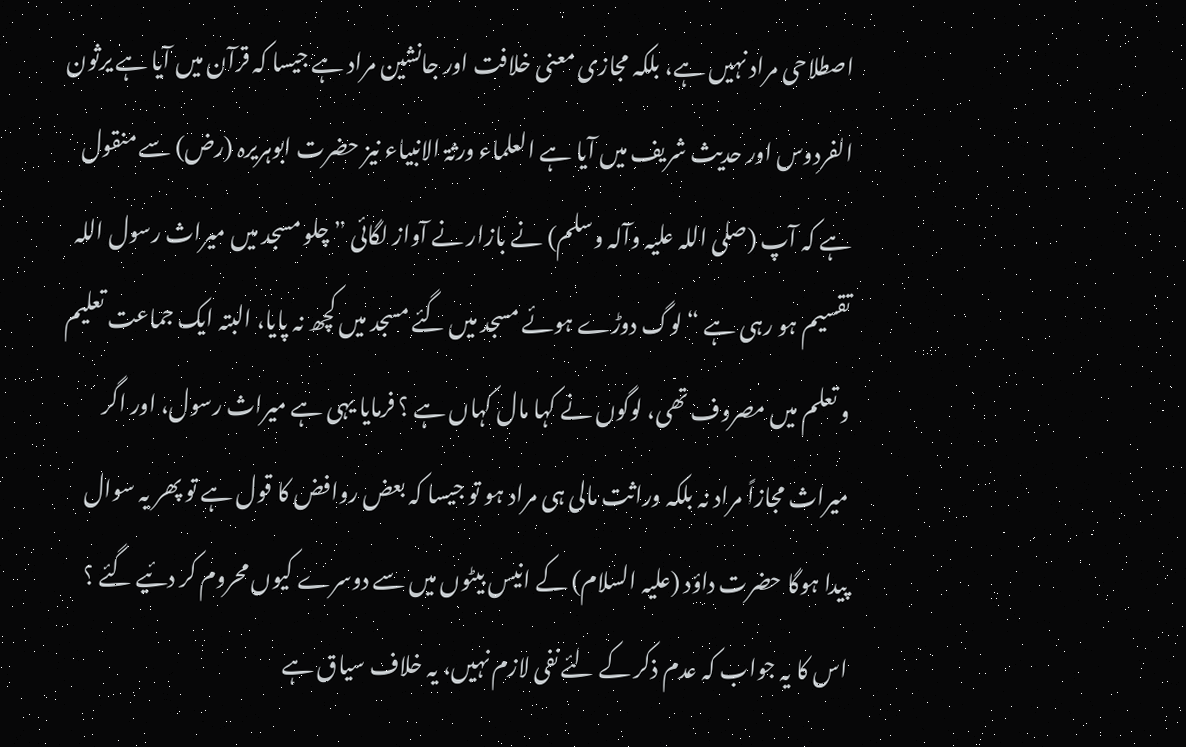اصطلاحی مراد نہیں ہے، بلکہ مجازی معنی خلافت اور جانشین مراد ہے جیسا کہ قرآن میں آیا ہے یرثون الفردوس اور حدیث شریف میں آیا ہے العلماء ورثۃ الانبیاء نیز حضرت ابوہریرہ (رض) سے منقول ہے کہ آپ (صلی اللہ علیہ وآلہ وسلم) نے بازار نے آواز لگائی ” چلو مسجد میں میراث رسول اللہ تقسیم ہو رہی ہے “ لوگ دوڑے ہوئے مسجد میں گئے مسجد میں کچھ نہ پایا، البتہ ایک جماعت تعلیم و تعلم میں مصروف تھی، لوگوں نے کہا مال کہاں ہے ؟ فرمایا یہی ہے میراث رسول، اور اگر میراث مجازاً مراد نہ بلکہ وراثت مالی ہی مراد ہو تو جیسا کہ بعض روافض کا قول ہے تو پھر یہ سوال پیدا ہوگا حضرت داؤد (علیہ السلام) کے انیس بیٹوں میں سے دوسرے کیوں محروم کر دئیے گئے ؟ اس کا یہ جواب کہ عدم ذکر کے لئے نفی لازم نہیں، یہ خلاف سیاق ہے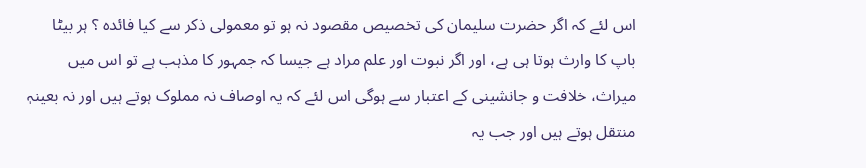اس لئے کہ اگر حضرت سلیمان کی تخصیص مقصود نہ ہو تو معمولی ذکر سے کیا فائدہ ؟ ہر بیٹا باپ کا وارث ہوتا ہی ہے، اور اگر نبوت اور علم مراد ہے جیسا کہ جمہور کا مذہب ہے تو اس میں میراث، خلافت و جانشینی کے اعتبار سے ہوگی اس لئے کہ یہ اوصاف نہ مملوک ہوتے ہیں اور نہ بعینہٖ منتقل ہوتے ہیں اور جب یہ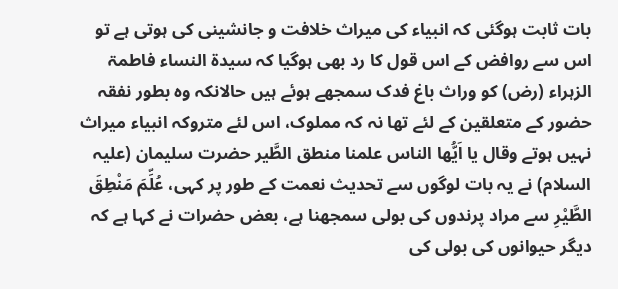بات ثابت ہوگئی کہ انبیاء کی میراث خلافت و جانشینی کی ہوتی ہے تو اس سے روافض کے اس قول کا رد بھی ہوگیا کہ سیدۃ النساء فاطمۃ الزہراء (رض) کو وراث باغ فدک سمجھے ہوئے ہیں حالانکہ وہ بطور نفقہ حضور کے متعلقین کے لئے تھا نہ کہ مملوک، اس لئے متروکہ انبیاء میراث نہیں ہوتے وقال یا اَیُّھا الناس علمنا منطق الطَّیر حضرت سلیمان (علیہ السلام) نے یہ بات لوگوں سے تحدیث نعمت کے طور پر کہی، عُلِّمَ مَنْطِقَ الطَّیْرِ سے مراد پرندوں کی بولی سمجھنا ہے، بعض حضرات نے کہا ہے کہ دیگر حیوانوں کی بولی کی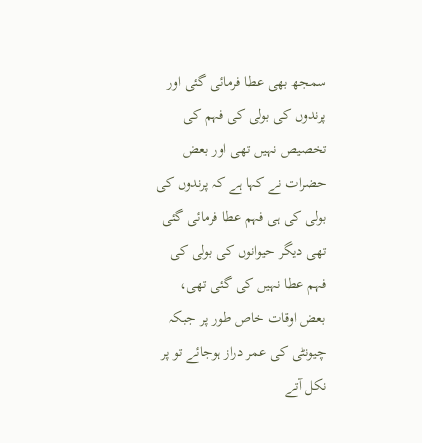سمجھ بھی عطا فرمائی گئی اور پرندوں کی بولی کی فہم کی تخصیص نہیں تھی اور بعض حضرات نے کہا ہے کہ پرندوں کی بولی کی ہی فہم عطا فرمائی گئی تھی دیگر حیوانوں کی بولی کی فہم عطا نہیں کی گئی تھی، بعض اوقات خاص طور پر جبکہ چیونٹی کی عمر دراز ہوجائے تو پر نکل آتے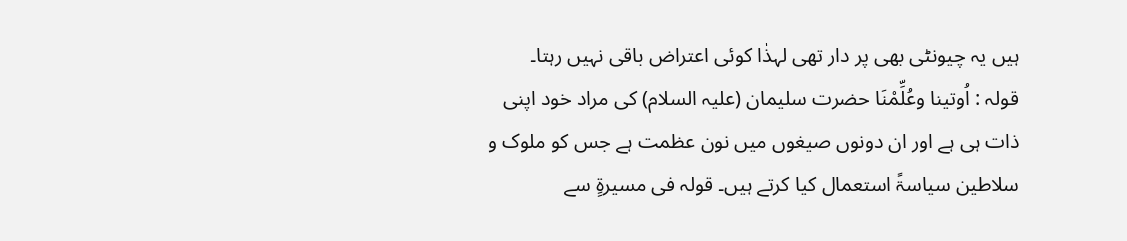ہیں یہ چیونٹی بھی پر دار تھی لہذٰا کوئی اعتراض باقی نہیں رہتا۔
قولہ : اُوتینا وعُلِّمْنَا حضرت سلیمان (علیہ السلام) کی مراد خود اپنی ذات ہی ہے اور ان دونوں صیغوں میں نون عظمت ہے جس کو ملوک و سلاطین سیاسۃً استعمال کیا کرتے ہیں۔ قولہ فی مسیرۃٍ سے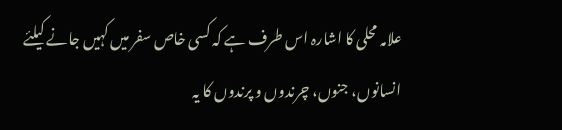علامہ محلی کا اشارہ اس طرف ہے کہ کسی خاص سفر میں کہیں جانے کیلئے انسانوں، جنوں، چرندوں و پرندوں کا یہ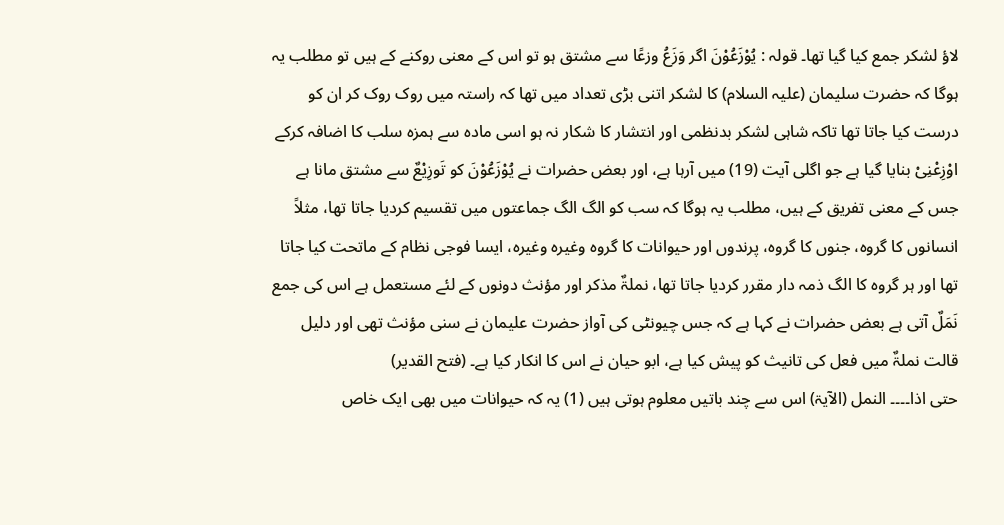لاؤ لشکر جمع کیا گیا تھا۔ قولہ : یُوْزَعُوْنَ اگر وَزَعُ وزعًا سے مشتق ہو تو اس کے معنی روکنے کے ہیں تو مطلب یہ ہوگا کہ حضرت سلیمان (علیہ السلام) کا لشکر اتنی بڑی تعداد میں تھا کہ راستہ میں روک روک کر ان کو درست کیا جاتا تھا تاکہ شاہی لشکر بدنظمی اور انتشار کا شکار نہ ہو اسی مادہ سے ہمزہ سلب کا اضافہ کرکے اوْزِعْنِیْ بنایا گیا ہے جو اگلی آیت (19) میں آرہا ہے، اور بعض حضرات نے یُوْزَعُوْنَ کو تَوزِیْعٌ سے مشتق مانا ہے جس کے معنی تفریق کے ہیں، مطلب یہ ہوگا کہ سب کو الگ الگ جماعتوں میں تقسیم کردیا جاتا تھا، مثلاً انسانوں کا گروہ، جنوں کا گروہ، پرندوں اور حیوانات کا گروہ وغیرہ وغیرہ، ایسا فوجی نظام کے ماتحت کیا جاتا تھا اور ہر گروہ کا الگ ذمہ دار مقرر کردیا جاتا تھا، نملۃٌ مذکر اور مؤنث دونوں کے لئے مستعمل ہے اس کی جمع نَمَلٌ آتی ہے بعض حضرات نے کہا ہے کہ جس چیونٹی کی آواز حضرت علیمان نے سنی مؤنث تھی اور دلیل قالت نملۃٌ میں فعل کی تانیث کو پیش کیا ہے، ابو حیان نے اس کا انکار کیا ہے۔ (فتح القدیر)
حتی اذا۔۔۔۔ النمل (الآیۃ) اس سے چند باتیں معلوم ہوتی ہیں (1) یہ کہ حیوانات میں بھی ایک خاص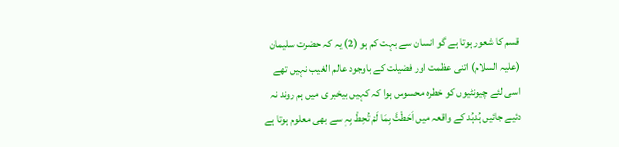قسم کا شعور ہوتا ہے گو انسان سے بہت کم ہو (2) یہ کہ حضرت سلیمان (علیہ السلام) اتنی عظمت اور فضیلت کے باوجود عالم الغیب نہیں تھے اسی لئے چیونٹیوں کو خطرہ محسوس ہوا کہ کہیں بیخبر ی میں ہم روند نہ دئیے جائیں ہُدہُد کے واقعہ میں اَحَطْتَّ بِمَا لَمْ تُحِطْ بِہٖ سے بھی معلوم ہوتا ہے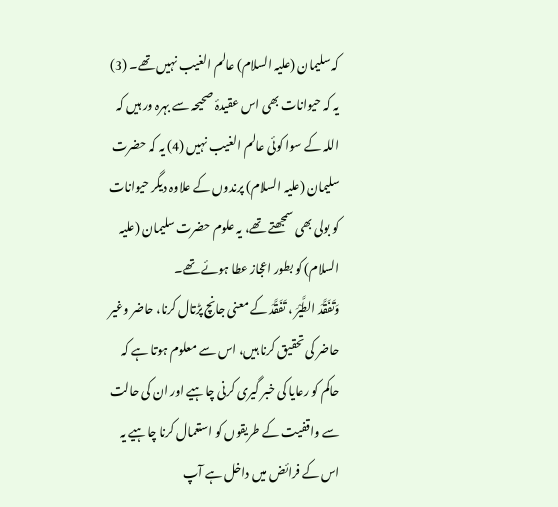کہ سلیمان (علیہ السلام) عالم الغیب نہیں تھے۔ (3) یہ کہ حیوانات بھی اس عقیدۂ صحیحہ سے بہرہ ور ہیں کہ اللہ کے سوا کوئی عالم الغیب نہیں (4) یہ کہ حضرت سلیمان (علیہ السلام) پرندوں کے علاوہ دیگر حیوانات کو بولی بھی سمجھتے تھے، یہ علوم حضرت سلیمان (علیہ السلام) کو بطور اعجاز عطا ہوئے تھے۔
وَتَفَقَّدَ الطَّیْرَ ، تَفَقَّدَ کے معنی جانچ پڑتال کرنا، حاضر وغیر حاضر کی تحقیق کرنا ہیں، اس سے معلوم ہوتا ہے کہ حاکم کو رعایا کی خبر گیری کرنی چاہیے اور ان کی حالت سے واقفیت کے طریقوں کو استعمال کرنا چاہیے یہ اس کے فرائض میں داخل ہے آپ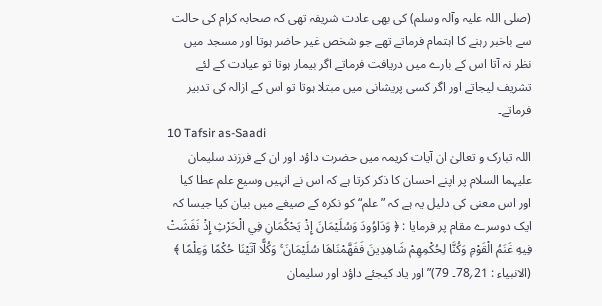(صلی اللہ علیہ وآلہ وسلم) کی بھی عادت شریفہ تھی کہ صحابہ کرام کی حالت سے باخبر رہنے کا اہتمام فرماتے تھے جو شخص غیر حاضر ہوتا اور مسجد میں نظر نہ آتا اس کے بارے میں دریافت فرماتے اگر بیمار ہوتا تو عیادت کے لئے تشریف لیجاتے اور اگر کسی پریشانی میں مبتلا ہوتا تو اس کے ازالہ کی تدبیر فرماتے۔
10 Tafsir as-Saadi
اللہ تبارک و تعالیٰ ان آیات کریمہ میں حضرت داؤد اور ان کے فرزند سلیمان علیہما السلام پر اپنے احسان کا ذکر کرتا ہے کہ اس نے انہیں وسیع علم عطا کیا اور اس معنی کی دلیل یہ ہے کہ ” علم“ کو نکرہ کے صیغے میں بیان کیا جیسا کہ ایک دوسرے مقام پر فرمایا : ﴿ وَدَاوُودَ وَسُلَيْمَانَ إِذْ يَحْكُمَانِ فِي الْحَرْثِ إِذْ نَفَشَتْ فِيهِ غَنَمُ الْقَوْمِ وَكُنَّا لِحُكْمِهِمْ شَاهِدِينَ فَفَهَّمْنَاهَا سُلَيْمَانَ ۚ وَكُلًّا آتَيْنَا حُكْمًا وَعِلْمًا ﴾ (الانبیاء : 21؍78۔ 79)” اور یاد کیجئے داؤد اور سلیمان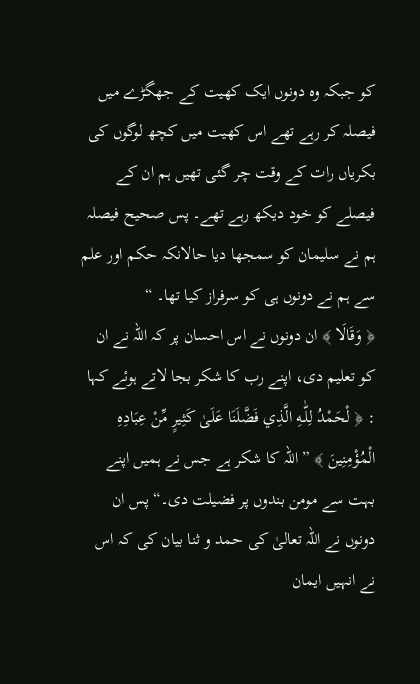کو جبکہ وہ دونوں ایک کھیت کے جھگڑے میں فیصلہ کر رہے تھے اس کھیت میں کچھ لوگوں کی بکریاں رات کے وقت چر گئی تھیں ہم ان کے فیصلے کو خود دیکھ رہے تھے۔ پس صحیح فیصلہ ہم نے سلیمان کو سمجھا دیا حالانکہ حکم اور علم سے ہم نے دونوں ہی کو سرفراز کیا تھا۔ “
﴿ وَقَالَا ﴾ ان دونوں نے اس احسان پر کہ اللہ نے ان کو تعلیم دی، اپنے رب کا شکر بجا لاتے ہوئے کہا : ﴿ لْحَمْدُ لِلّٰـهِ الَّذِي فَضَّلَنَا عَلَىٰ كَثِيرٍ مِّنْ عِبَادِهِ الْمُؤْمِنِينَ ﴾ ” اللہ کا شکر ہے جس نے ہمیں اپنے بہت سے مومن بندوں پر فضیلت دی۔“ پس ان دونوں نے اللہ تعالیٰ کی حمد و ثنا بیان کی کہ اس نے انہیں ایمان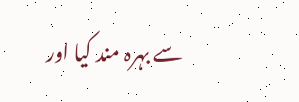سے بہرہ مند کیا اور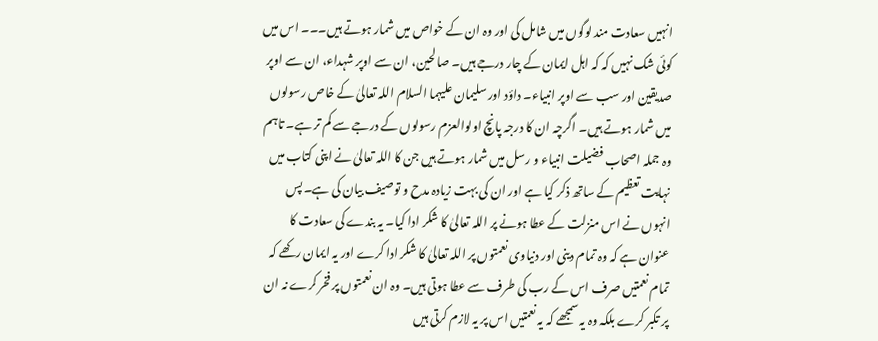انہیں سعادت مند لوگوں میں شامل کی اور وہ ان کے خواص میں شمار ہوتے ہیں۔۔۔ اس میں کوئی شک نہیں کہ کہ اہل ایمان کے چار درجے ہیں۔ صالحین، ان سے اوپر شہداء، ان سے اوپر صدیقین اور سب سے اوپر انبیاء۔ داؤد اور سلیمان علیہما السلام اللہ تعالیٰ کے خاص رسولوں میں شمار ہوتے ہیں۔ اگرچہ ان کا درجہ پانچ اولوالعزم رسولوں کے درجے سے کم تر ہے۔ تاہم وہ جملہ اصحاب فضیلت انبیاء و رسل میں شمار ہوتے ہیں جن کا اللہ تعالیٰ نے اپنی کتاب میں نہایت تعظیم کے ساتھ ذکر کیا ہے اور ان کی بہت زیادہ مدح و توصیف بیان کی ہے۔ پس انہوں نے اس منزلت کے عطا ہونے پر اللہ تعالیٰ کا شکر ادا کیا۔ یہ بندے کی سعادت کا عنوان ہے کہ وہ تمام دینی اور دنیاوی نعمتوں پر اللہ تعالیٰ کا شکر ادا کرے اور یہ ایمان رکھے کہ تمام نعمتیں صرف اس کے رب کی طرف سے عطا ہوتی ہیں۔ وہ ان نعمتوں پر فخر کرے نہ ان پر تکبر کرے بلکہ وہ یہ سمجھے کہ یہ نعمتیں اس پر یہ لازم کرتی ہیں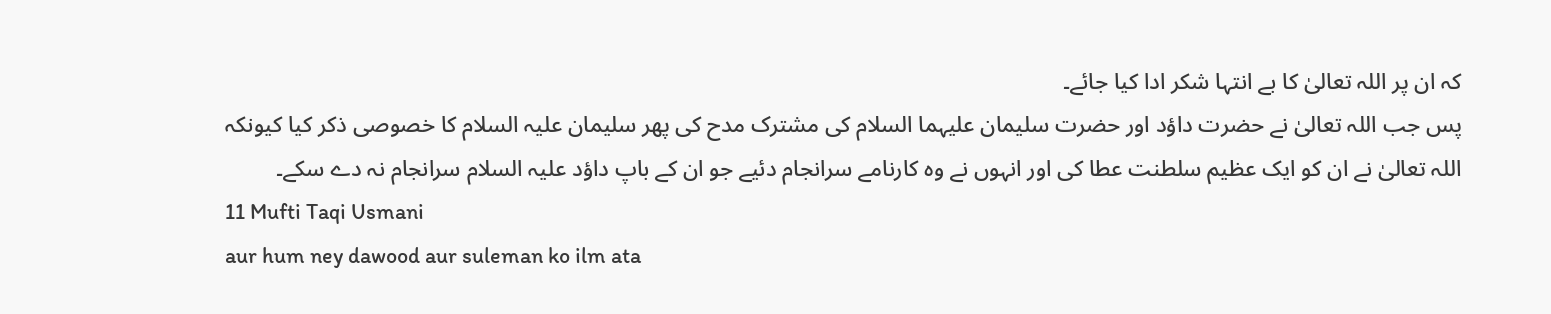کہ ان پر اللہ تعالیٰ کا بے انتہا شکر ادا کیا جائے۔
پس جب اللہ تعالیٰ نے حضرت داؤد اور حضرت سلیمان علیہما السلام کی مشترک مدح کی پھر سلیمان علیہ السلام کا خصوصی ذکر کیا کیونکہ اللہ تعالیٰ نے ان کو ایک عظیم سلطنت عطا کی اور انہوں نے وہ کارنامے سرانجام دئیے جو ان کے باپ داؤد علیہ السلام سرانجام نہ دے سکے۔
11 Mufti Taqi Usmani
aur hum ney dawood aur suleman ko ilm ata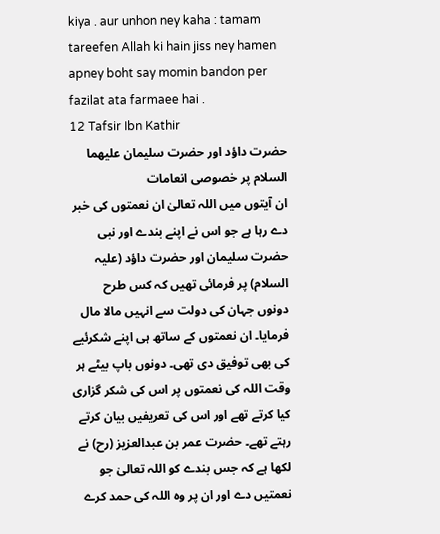kiya . aur unhon ney kaha : tamam tareefen Allah ki hain jiss ney hamen apney boht say momin bandon per fazilat ata farmaee hai .
12 Tafsir Ibn Kathir
حضرت داؤد اور حضرت سلیمان علیھما السلام پر خصوصی انعامات
ان آیتوں میں اللہ تعالیٰ ان نعمتوں کی خبر دے رہا ہے جو اس نے اپنے بندے اور نبی حضرت سلیمان اور حضرت داؤد (علیہ السلام) پر فرمائی تھیں کہ کس طرح دونوں جہان کی دولت سے انہیں مالا مال فرمایا۔ ان نعمتوں کے ساتھ ہی اپنے شکرئیے کی بھی توفیق دی تھی۔ دونوں باپ بیٹے ہر وقت اللہ کی نعمتوں پر اس کی شکر گزاری کیا کرتے تھے اور اس کی تعریفیں بیان کرتے رہتے تھے۔ حضرت عمر بن عبدالعزیز (رح) نے لکھا ہے کہ جس بندے کو اللہ تعالیٰ جو نعمتیں دے اور ان پر وہ اللہ کی حمد کرے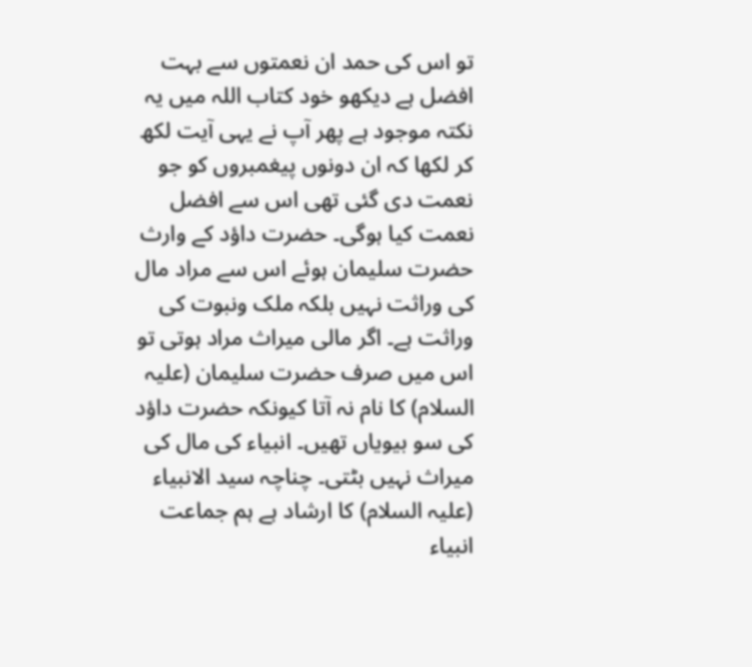تو اس کی حمد ان نعمتوں سے بہت افضل ہے دیکھو خود کتاب اللہ میں یہ نکتہ موجود ہے پھر آپ نے یہی آیت لکھ کر لکھا کہ ان دونوں پیغمبروں کو جو نعمت دی گئی تھی اس سے افضل نعمت کیا ہوگی۔ حضرت داؤد کے وارث حضرت سلیمان ہوئے اس سے مراد مال کی وراثت نہیں بلکہ ملک ونبوت کی وراثت ہے۔ اگر مالی میراث مراد ہوتی تو اس میں صرف حضرت سلیمان (علیہ السلام) کا نام نہ آتا کیونکہ حضرت داؤد کی سو بیویاں تھیں۔ انبیاء کی مال کی میراث نہیں بٹتی۔ چناچہ سید الانبیاء (علیہ السلام) کا ارشاد ہے ہم جماعت انبیاء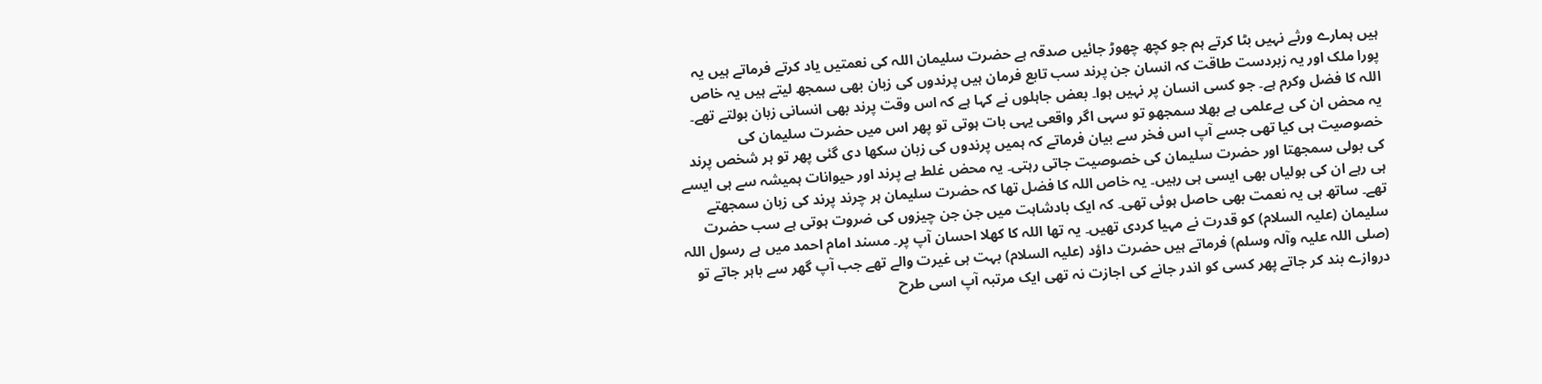ہیں ہمارے ورثے نہیں بٹا کرتے ہم جو کچھ چھوڑ جائیں صدقہ ہے حضرت سلیمان اللہ کی نعمتیں یاد کرتے فرماتے ہیں یہ پورا ملک اور یہ زبردست طاقت کہ انسان جن پرند سب تابع فرمان ہیں پرندوں کی زبان بھی سمجھ لیتے ہیں یہ خاص اللہ کا فضل وکرم ہے۔ جو کسی انسان پر نہیں ہوا۔ بعض جاہلوں نے کہا ہے کہ اس وقت پرند بھی انسانی زبان بولتے تھے۔ یہ محض ان کی بےعلمی ہے بھلا سمجھو تو سہی اگر واقعی یہی بات ہوتی تو پھر اس میں حضرت سلیمان کی خصوصیت ہی کیا تھی جسے آپ اس فخر سے بیان فرماتے کہ ہمیں پرندوں کی زبان سکھا دی گئی پھر تو ہر شخص پرند کی بولی سمجھتا اور حضرت سلیمان کی خصوصیت جاتی رہتی۔ یہ محض غلط ہے پرند اور حیوانات ہمیشہ سے ہی ایسے ہی رہے ان کی بولیاں بھی ایسی ہی رہیں۔ یہ خاص اللہ کا فضل تھا کہ حضرت سلیمان ہر چرند پرند کی زبان سمجھتے تھے۔ ساتھ ہی یہ نعمت بھی حاصل ہوئی تھی۔ کہ ایک بادشاہت میں جن جن چیزوں کی ضروت ہوتی ہے سب حضرت سلیمان (علیہ السلام) کو قدرت نے مہیا کردی تھیں۔ یہ تھا اللہ کا کھلا احسان آپ پر۔ مسند امام احمد میں ہے رسول اللہ (صلی اللہ علیہ وآلہ وسلم) فرماتے ہیں حضرت داؤد (علیہ السلام) بہت ہی غیرت والے تھے جب آپ گھر سے باہر جاتے تو دروازے بند کر جاتے پھر کسی کو اندر جانے کی اجازت نہ تھی ایک مرتبہ آپ اسی طرح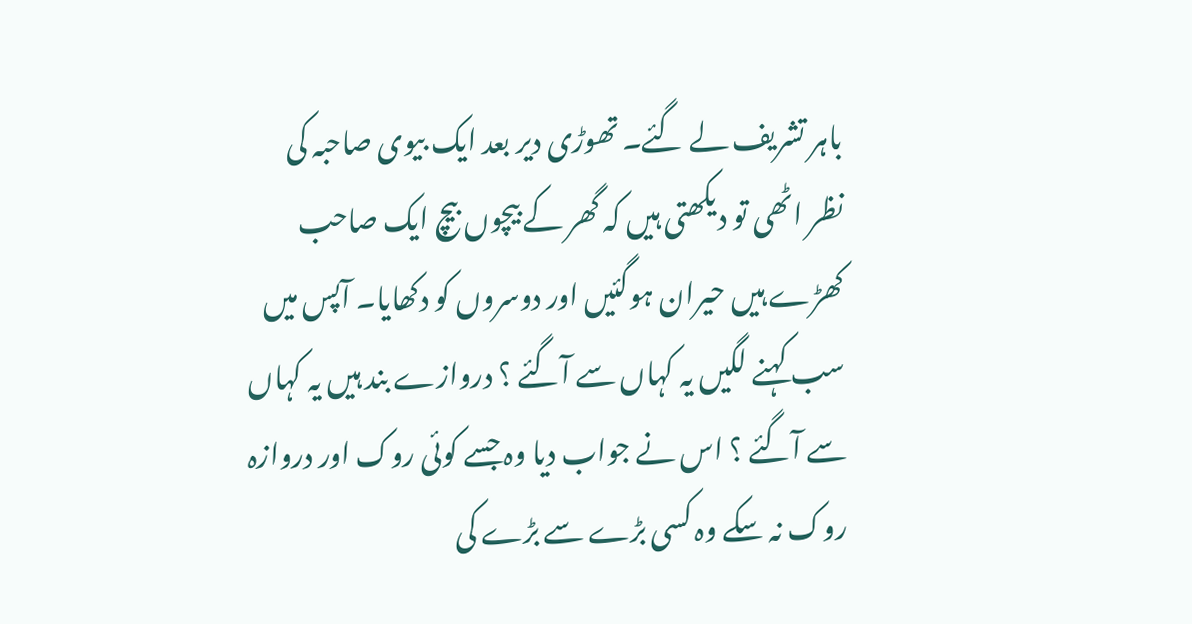باہر تشریف لے گئے۔ تھوڑی دیر بعد ایک بیوی صاحبہ کی نظر اٹھی تو دیکھتی ہیں کہ گھر کے بیچوں بیچ ایک صاحب کھڑے ہیں حیران ہوگئیں اور دوسروں کو دکھایا۔ آپس میں سب کہنے لگیں یہ کہاں سے آگئے ؟ دروازے بند ہیں یہ کہاں سے آگئے ؟ اس نے جواب دیا وہ جسے کوئی روک اور دروازہ روک نہ سکے وہ کسی بڑے سے بڑے کی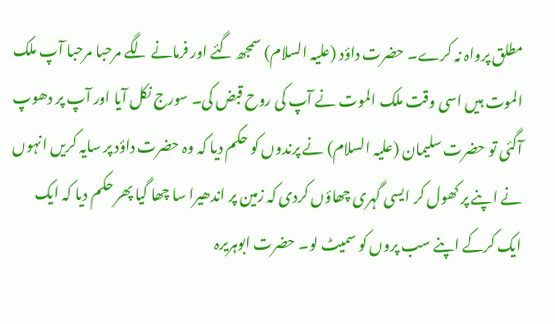مطلق پرواہ نہ کرے۔ حضرت داؤد (علیہ السلام) سمجھ گئے اور فرمانے لگے مرحبا مرحبا آپ ملک الموت ہیں اسی وقت ملک الموت نے آپ کی روح قبض کی۔ سورج نکل آیا اور آپ پر دھوپ آگئی تو حضرت سلیمان (علیہ السلام) نے پرندوں کو حکم دیا کہ وہ حضرت داؤد پر سایہ کریں انہوں نے اپنے پر کھول کر ایسی گہری چھاؤں کردی کہ زمین پر اندھیرا سا چھا گیا پھر حکم دیا کہ ایک ایک کرکے اپنے سب پروں کو سمیٹ لو۔ حضرت ابوہریرہ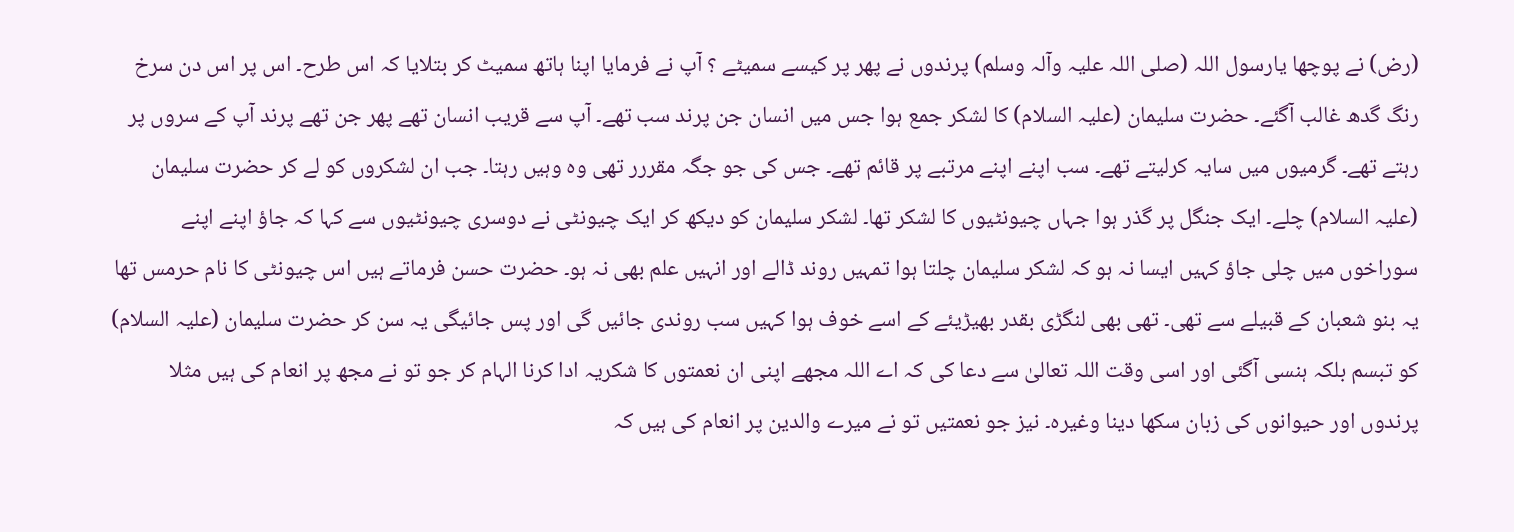(رض) نے پوچھا یارسول اللہ (صلی اللہ علیہ وآلہ وسلم) پرندوں نے پھر پر کیسے سمیٹے ؟ آپ نے فرمایا اپنا ہاتھ سمیٹ کر بتلایا کہ اس طرح۔ اس پر اس دن سرخ رنگ گدھ غالب آگئے۔ حضرت سلیمان (علیہ السلام) کا لشکر جمع ہوا جس میں انسان جن پرند سب تھے۔ آپ سے قریب انسان تھے پھر جن تھے پرند آپ کے سروں پر رہتے تھے۔ گرمیوں میں سایہ کرلیتے تھے۔ سب اپنے اپنے مرتبے پر قائم تھے۔ جس کی جو جگہ مقررر تھی وہ وہیں رہتا۔ جب ان لشکروں کو لے کر حضرت سلیمان (علیہ السلام) چلے۔ ایک جنگل پر گذر ہوا جہاں چیونٹیوں کا لشکر تھا۔ لشکر سلیمان کو دیکھ کر ایک چیونٹی نے دوسری چیونٹیوں سے کہا کہ جاؤ اپنے اپنے سوراخوں میں چلی جاؤ کہیں ایسا نہ ہو کہ لشکر سلیمان چلتا ہوا تمہیں روند ڈالے اور انہیں علم بھی نہ ہو۔ حضرت حسن فرماتے ہیں اس چیونٹی کا نام حرمس تھا یہ بنو شعبان کے قبیلے سے تھی۔ تھی بھی لنگڑی بقدر بھیڑیئے کے اسے خوف ہوا کہیں سب روندی جائیں گی اور پس جائیگی یہ سن کر حضرت سلیمان (علیہ السلام) کو تبسم بلکہ ہنسی آگئی اور اسی وقت اللہ تعالیٰ سے دعا کی کہ اے اللہ مجھے اپنی ان نعمتوں کا شکریہ ادا کرنا الہام کر جو تو نے مجھ پر انعام کی ہیں مثلا پرندوں اور حیوانوں کی زبان سکھا دینا وغیرہ۔ نیز جو نعمتیں تو نے میرے والدین پر انعام کی ہیں کہ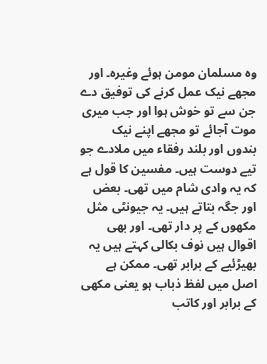وہ مسلمان مومن ہوئے وغیرہ۔ اور مجھے نیک عمل کرنے کی توفیق دے جن سے تو خوش ہوا اور جب میری موت آجائے تو مجھے اپنے نیک بندوں اور بلند رفقاء میں ملادے جو تیے دوست ہیں۔ مفسین کا قول ہے کہ یہ وادی شام میں تھی۔ بعض اور جگہ بتاتے ہیں۔ یہ جیونٹی مثل مکھوں کے پر دار تھی۔ اور بھی اقوال ہیں نوف بکالی کہتے ہیں یہ بھیڑئیے کے برابر تھی۔ ممکن ہے اصل میں لفظ ذباب ہو یعنی مکھی کے برابر اور کاتب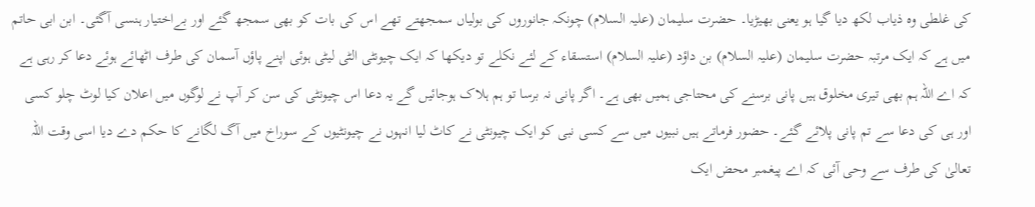کی غلطی وہ ذیاب لکھ دیا گیا ہو یعنی بھیڑیا۔ حضرت سلیمان (علیہ السلام) چونکہ جانوروں کی بولیاں سمجھتے تھے اس کی بات کو بھی سمجھ گئے اور بےاختیار ہنسی آگئی۔ ابن ابی حاتم میں ہے کہ ایک مرتبہ حضرت سلیمان (علیہ السلام) بن داؤد (علیہ السلام) استسقاء کے لئے نکلے تو دیکھا کہ ایک چیونٹی الٹی لیٹی ہوئی اپنے پاؤں آسمان کی طرف اٹھائے ہوئے دعا کر رہی ہے کہ اے اللہ ہم بھی تیری مخلوق ہیں پانی برسنے کی محتاجی ہمیں بھی ہے۔ اگر پانی نہ برسا تو ہم ہلاک ہوجائیں گے یہ دعا اس چیونٹی کی سن کر آپ نے لوگوں میں اعلان کیا لوٹ چلو کسی اور ہی کی دعا سے تم پانی پلائے گئے۔ حضور فرماتے ہیں نبیوں میں سے کسی نبی کو ایک چیونٹی نے کاٹ لیا انہوں نے چیونٹیوں کے سوراخ میں آگ لگانے کا حکم دے دیا اسی وقت اللہ تعالیٰ کی طرف سے وحی آئی کہ اے پیغمبر محض ایک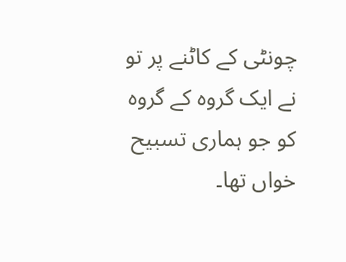چونٹی کے کاٹنے پر تو نے ایک گروہ کے گروہ کو جو ہماری تسبیح خواں تھا۔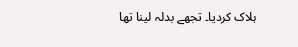ہلاک کردیا۔ تجھے بدلہ لینا تھا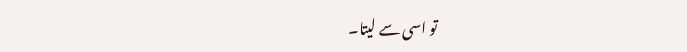تو اسی سے لیتا۔